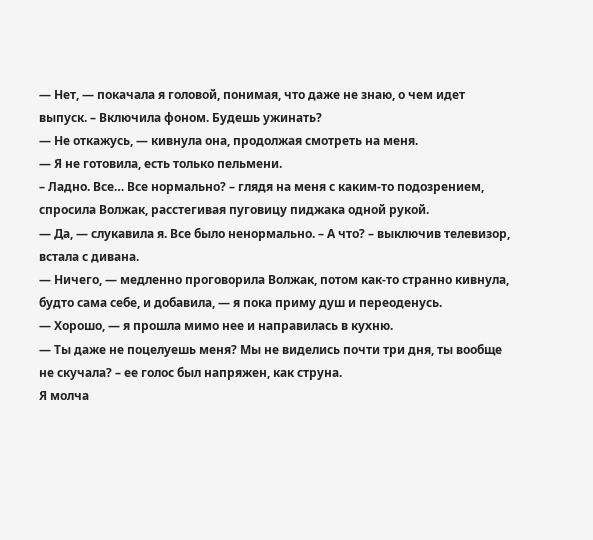— Нет, — покачала я головой, понимая, что даже не знаю, о чем идет выпуск. – Включила фоном. Будешь ужинать?
— Не откажусь, — кивнула она, продолжая смотреть на меня.
— Я не готовила, есть только пельмени.
– Ладно. Все… Все нормально? – глядя на меня с каким-то подозрением, спросила Волжак, расстегивая пуговицу пиджака одной рукой.
— Да, — слукавила я. Все было ненормально. – А что? – выключив телевизор, встала с дивана.
— Ничего, — медленно проговорила Волжак, потом как-то странно кивнула, будто сама себе, и добавила, — я пока приму душ и переоденусь.
— Хорошо, — я прошла мимо нее и направилась в кухню.
— Ты даже не поцелуешь меня? Мы не виделись почти три дня, ты вообще не скучала? – ее голос был напряжен, как струна.
Я молча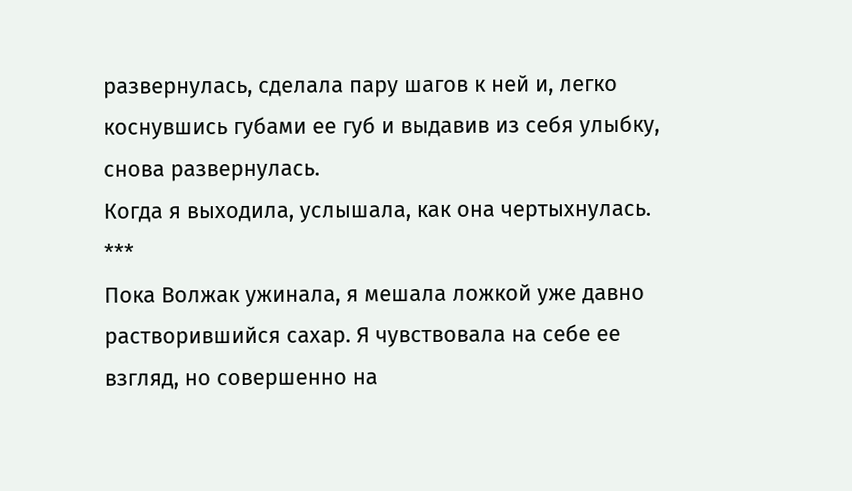развернулась, сделала пару шагов к ней и, легко коснувшись губами ее губ и выдавив из себя улыбку, снова развернулась.
Когда я выходила, услышала, как она чертыхнулась.
***
Пока Волжак ужинала, я мешала ложкой уже давно растворившийся сахар. Я чувствовала на себе ее взгляд, но совершенно на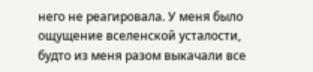него не реагировала. У меня было ощущение вселенской усталости, будто из меня разом выкачали все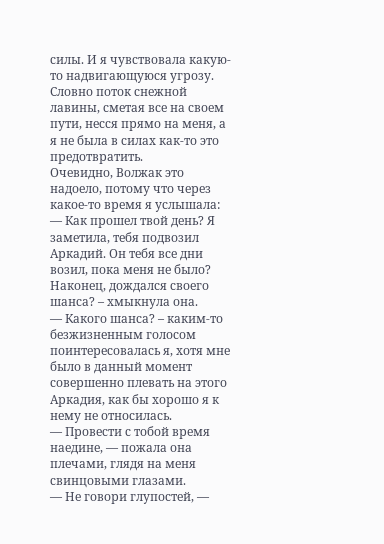силы. И я чувствовала какую-то надвигающуюся угрозу. Словно поток снежной лавины, сметая все на своем пути, несся прямо на меня, а я не была в силах как-то это предотвратить.
Очевидно, Волжак это надоело, потому что через какое-то время я услышала:
— Как прошел твой день? Я заметила, тебя подвозил Аркадий. Он тебя все дни возил, пока меня не было? Наконец, дождался своего шанса? – хмыкнула она.
— Какого шанса? – каким-то безжизненным голосом поинтересовалась я, хотя мне было в данный момент совершенно плевать на этого Аркадия, как бы хорошо я к нему не относилась.
— Провести с тобой время наедине, — пожала она плечами, глядя на меня свинцовыми глазами.
— Не говори глупостей, —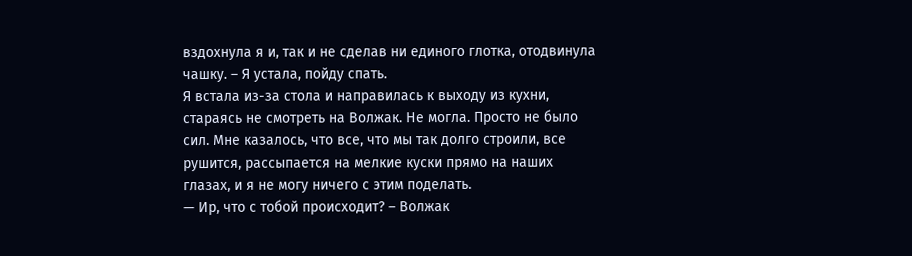вздохнула я и, так и не сделав ни единого глотка, отодвинула чашку. – Я устала, пойду спать.
Я встала из-за стола и направилась к выходу из кухни, стараясь не смотреть на Волжак. Не могла. Просто не было сил. Мне казалось, что все, что мы так долго строили, все рушится, рассыпается на мелкие куски прямо на наших глазах, и я не могу ничего с этим поделать.
— Ир, что с тобой происходит? – Волжак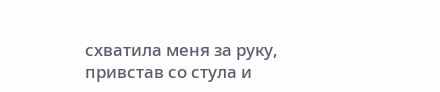схватила меня за руку, привстав со стула и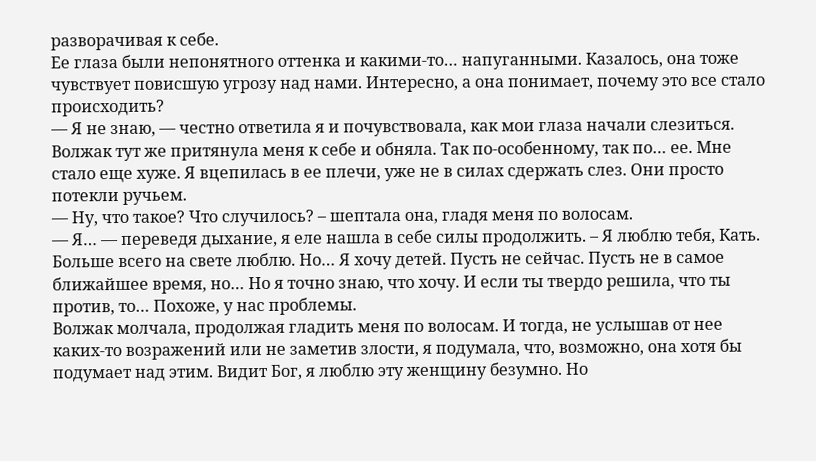разворачивая к себе.
Ее глаза были непонятного оттенка и какими-то… напуганными. Казалось, она тоже чувствует повисшую угрозу над нами. Интересно, а она понимает, почему это все стало происходить?
— Я не знаю, — честно ответила я и почувствовала, как мои глаза начали слезиться. Волжак тут же притянула меня к себе и обняла. Так по-особенному, так по… ее. Мне стало еще хуже. Я вцепилась в ее плечи, уже не в силах сдержать слез. Они просто потекли ручьем.
— Ну, что такое? Что случилось? – шептала она, гладя меня по волосам.
— Я… — переведя дыхание, я еле нашла в себе силы продолжить. – Я люблю тебя, Кать. Больше всего на свете люблю. Но… Я хочу детей. Пусть не сейчас. Пусть не в самое ближайшее время, но… Но я точно знаю, что хочу. И если ты твердо решила, что ты против, то… Похоже, у нас проблемы.
Волжак молчала, продолжая гладить меня по волосам. И тогда, не услышав от нее каких-то возражений или не заметив злости, я подумала, что, возможно, она хотя бы подумает над этим. Видит Бог, я люблю эту женщину безумно. Но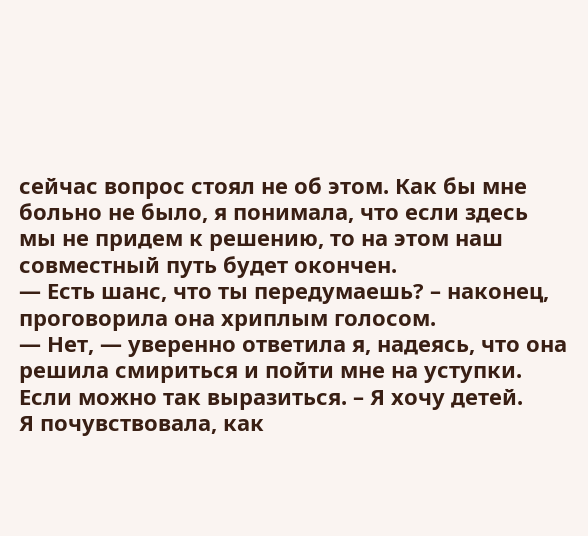сейчас вопрос стоял не об этом. Как бы мне больно не было, я понимала, что если здесь мы не придем к решению, то на этом наш совместный путь будет окончен.
— Есть шанс, что ты передумаешь? – наконец, проговорила она хриплым голосом.
— Нет, — уверенно ответила я, надеясь, что она решила смириться и пойти мне на уступки. Если можно так выразиться. – Я хочу детей.
Я почувствовала, как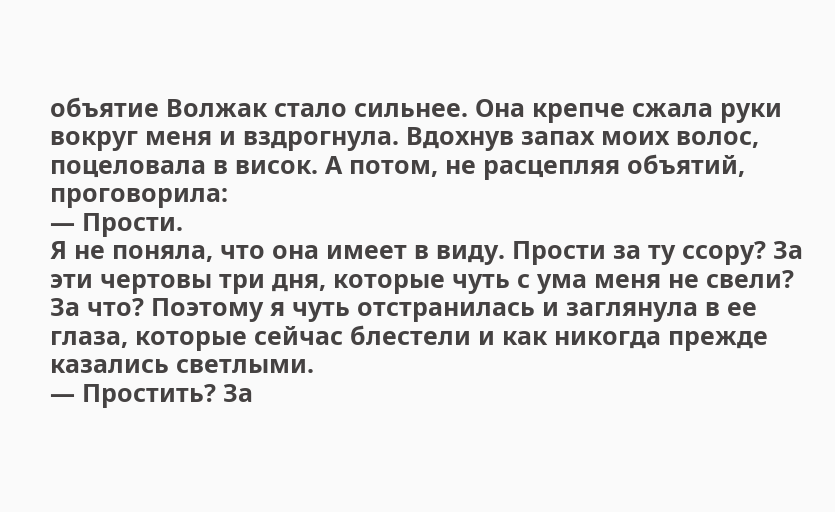объятие Волжак стало сильнее. Она крепче сжала руки вокруг меня и вздрогнула. Вдохнув запах моих волос, поцеловала в висок. А потом, не расцепляя объятий, проговорила:
— Прости.
Я не поняла, что она имеет в виду. Прости за ту ссору? За эти чертовы три дня, которые чуть с ума меня не свели? За что? Поэтому я чуть отстранилась и заглянула в ее глаза, которые сейчас блестели и как никогда прежде казались светлыми.
— Простить? За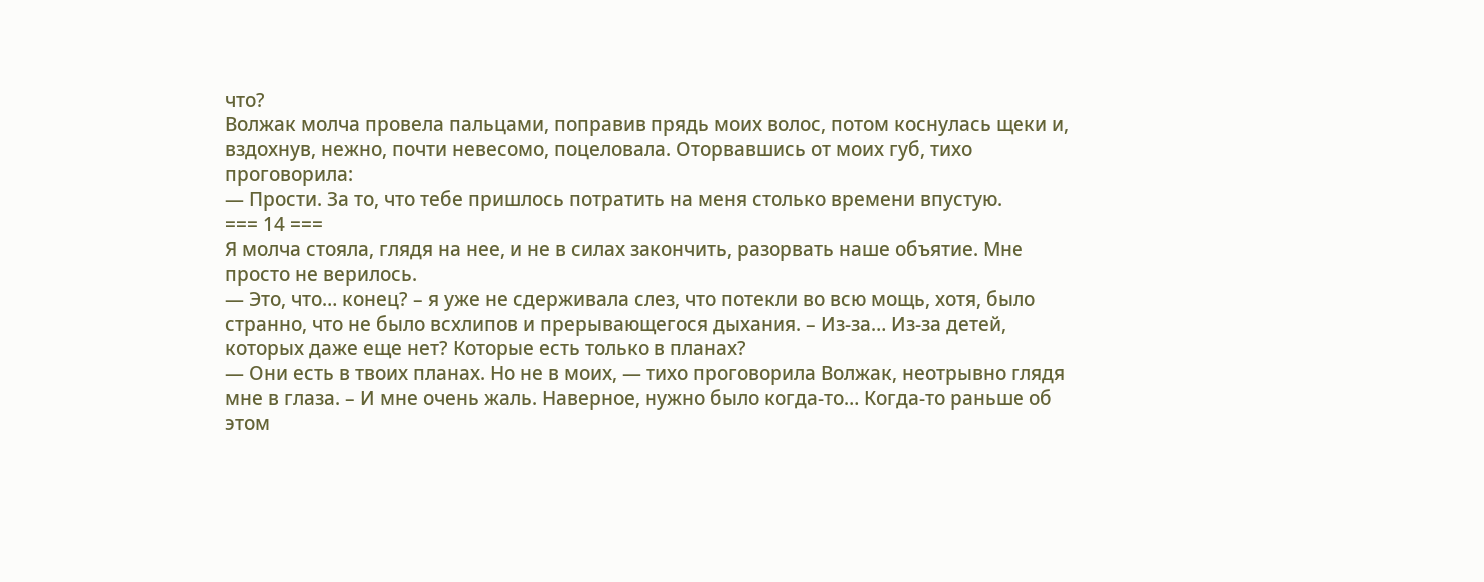что?
Волжак молча провела пальцами, поправив прядь моих волос, потом коснулась щеки и, вздохнув, нежно, почти невесомо, поцеловала. Оторвавшись от моих губ, тихо проговорила:
— Прости. За то, что тебе пришлось потратить на меня столько времени впустую.
=== 14 ===
Я молча стояла, глядя на нее, и не в силах закончить, разорвать наше объятие. Мне просто не верилось.
— Это, что… конец? – я уже не сдерживала слез, что потекли во всю мощь, хотя, было странно, что не было всхлипов и прерывающегося дыхания. – Из-за… Из-за детей, которых даже еще нет? Которые есть только в планах?
— Они есть в твоих планах. Но не в моих, — тихо проговорила Волжак, неотрывно глядя мне в глаза. – И мне очень жаль. Наверное, нужно было когда-то… Когда-то раньше об этом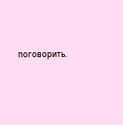поговорить.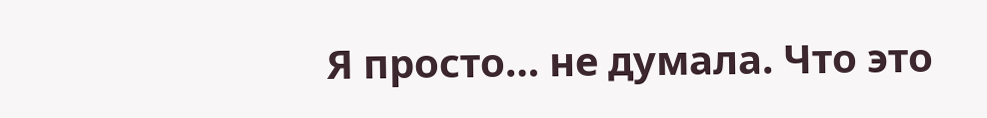Я просто… не думала. Что это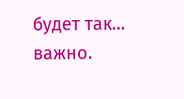будет так… важно.